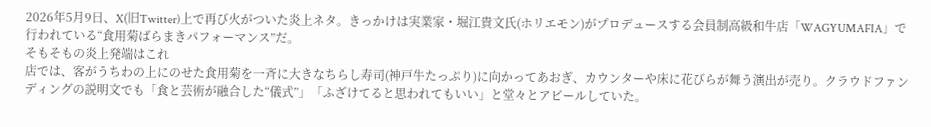2026年5月9日、X(旧Twitter)上で再び火がついた炎上ネタ。きっかけは実業家・堀江貴文氏(ホリエモン)がプロデュースする会員制高級和牛店「WAGYUMAFIA」で行われている“食用菊ばらまきパフォーマンス”だ。
そもそもの炎上発端はこれ
店では、客がうちわの上にのせた食用菊を一斉に大きなちらし寿司(神戸牛たっぷり)に向かってあおぎ、カウンターや床に花びらが舞う演出が売り。クラウドファンディングの説明文でも「食と芸術が融合した“儀式”」「ふざけてると思われてもいい」と堂々とアピールしていた。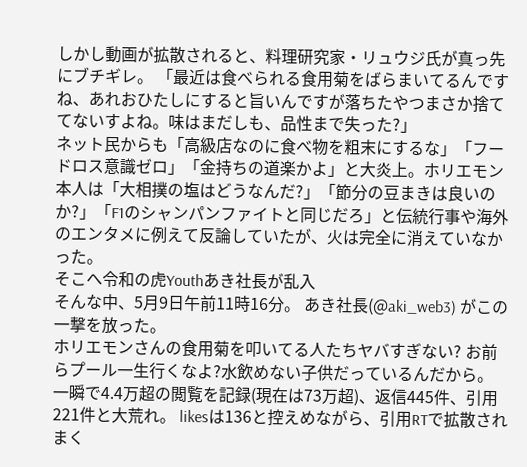しかし動画が拡散されると、料理研究家・リュウジ氏が真っ先にブチギレ。 「最近は食べられる食用菊をばらまいてるんですね、あれおひたしにすると旨いんですが落ちたやつまさか捨ててないすよね。味はまだしも、品性まで失った?」
ネット民からも「高級店なのに食べ物を粗末にするな」「フードロス意識ゼロ」「金持ちの道楽かよ」と大炎上。ホリエモン本人は「大相撲の塩はどうなんだ?」「節分の豆まきは良いのか?」「F1のシャンパンファイトと同じだろ」と伝統行事や海外のエンタメに例えて反論していたが、火は完全に消えていなかった。
そこへ令和の虎Youthあき社長が乱入
そんな中、5月9日午前11時16分。 あき社長(@aki_web3) がこの一撃を放った。
ホリエモンさんの食用菊を叩いてる人たちヤバすぎない? お前らプール一生行くなよ?水飲めない子供だっているんだから。
一瞬で4.4万超の閲覧を記録(現在は73万超)、返信445件、引用221件と大荒れ。 likesは136と控えめながら、引用RTで拡散されまく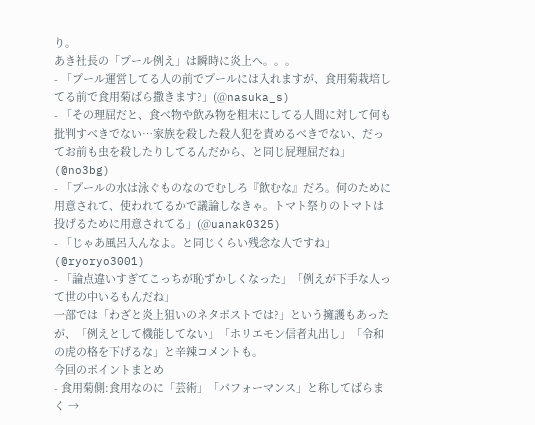り。
あき社長の「プール例え」は瞬時に炎上へ。。。
- 「プール運営してる人の前でプールには入れますが、食用菊栽培してる前で食用菊ばら撒きます?」(@nasuka_s)
- 「その理屈だと、食べ物や飲み物を粗末にしてる人間に対して何も批判すべきでない…家族を殺した殺人犯を責めるべきでない、だってお前も虫を殺したりしてるんだから、と同じ屁理屈だね」(@no3bg)
- 「プールの水は泳ぐものなのでむしろ『飲むな』だろ。何のために用意されて、使われてるかで議論しなきゃ。トマト祭りのトマトは投げるために用意されてる」(@uanak0325)
- 「じゃあ風呂入んなよ。と同じくらい残念な人ですね」(@ryoryo3001)
- 「論点違いすぎてこっちが恥ずかしくなった」「例えが下手な人って世の中いるもんだね」
一部では「わざと炎上狙いのネタポストでは?」という擁護もあったが、「例えとして機能してない」「ホリエモン信者丸出し」「令和の虎の格を下げるな」と辛辣コメントも。
今回のポイントまとめ
- 食用菊側:食用なのに「芸術」「パフォーマンス」と称してばらまく →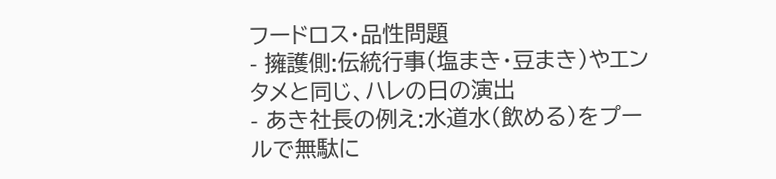フードロス・品性問題
- 擁護側:伝統行事(塩まき・豆まき)やエンタメと同じ、ハレの日の演出
- あき社長の例え:水道水(飲める)をプールで無駄に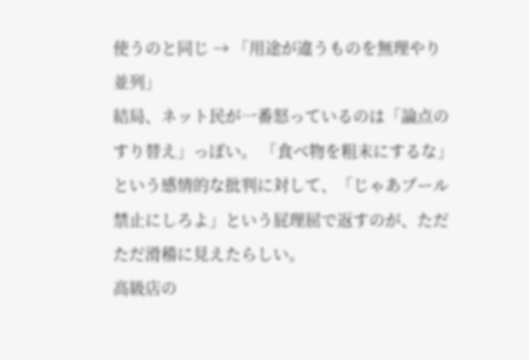使うのと同じ → 「用途が違うものを無理やり並列」
結局、ネット民が一番怒っているのは「論点のすり替え」っぽい。 「食べ物を粗末にするな」という感情的な批判に対して、「じゃあプール禁止にしろよ」という屁理屈で返すのが、ただただ滑稽に見えたらしい。
高級店の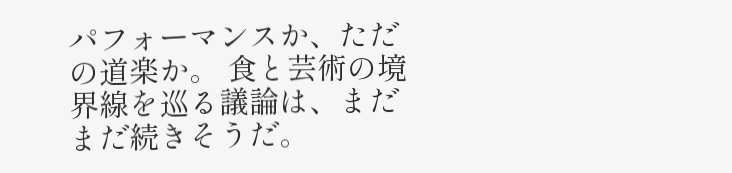パフォーマンスか、ただの道楽か。 食と芸術の境界線を巡る議論は、まだまだ続きそうだ。